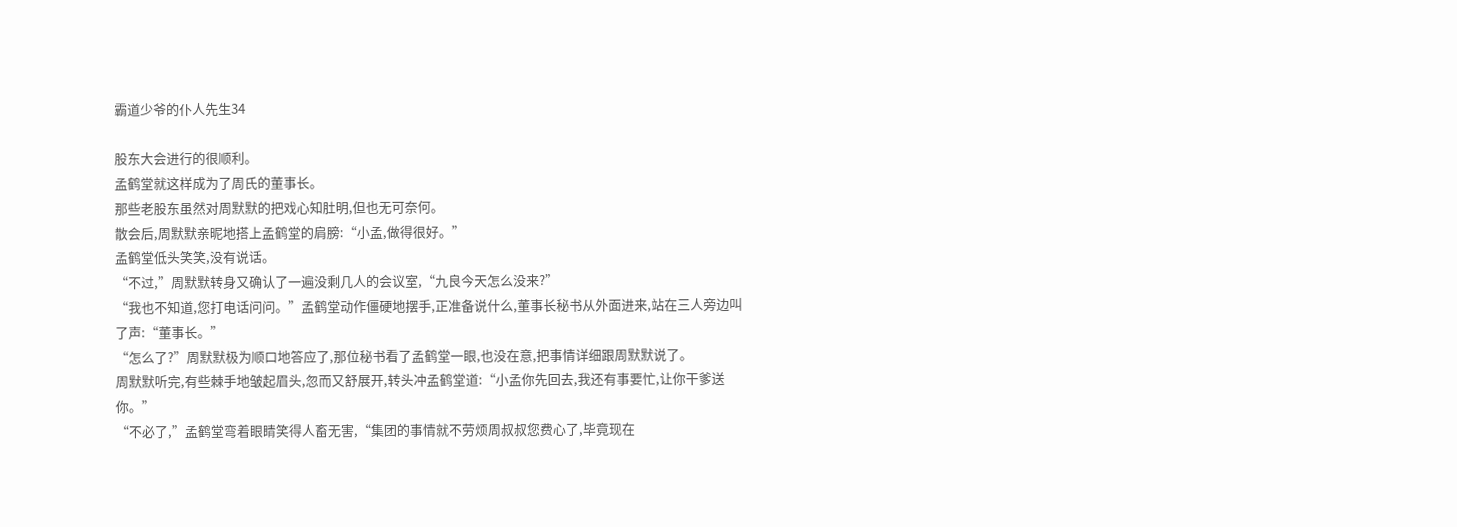霸道少爷的仆人先生34

股东大会进行的很顺利。
孟鹤堂就这样成为了周氏的董事长。
那些老股东虽然对周默默的把戏心知肚明,但也无可奈何。
散会后,周默默亲昵地搭上孟鹤堂的肩膀:“小孟,做得很好。”
孟鹤堂低头笑笑,没有说话。
“不过,”周默默转身又确认了一遍没剩几人的会议室,“九良今天怎么没来?”
“我也不知道,您打电话问问。”孟鹤堂动作僵硬地摆手,正准备说什么,董事长秘书从外面进来,站在三人旁边叫了声:“董事长。”
“怎么了?”周默默极为顺口地答应了,那位秘书看了孟鹤堂一眼,也没在意,把事情详细跟周默默说了。
周默默听完,有些棘手地皱起眉头,忽而又舒展开,转头冲孟鹤堂道:“小孟你先回去,我还有事要忙,让你干爹送你。”
“不必了,”孟鹤堂弯着眼睛笑得人畜无害,“集团的事情就不劳烦周叔叔您费心了,毕竟现在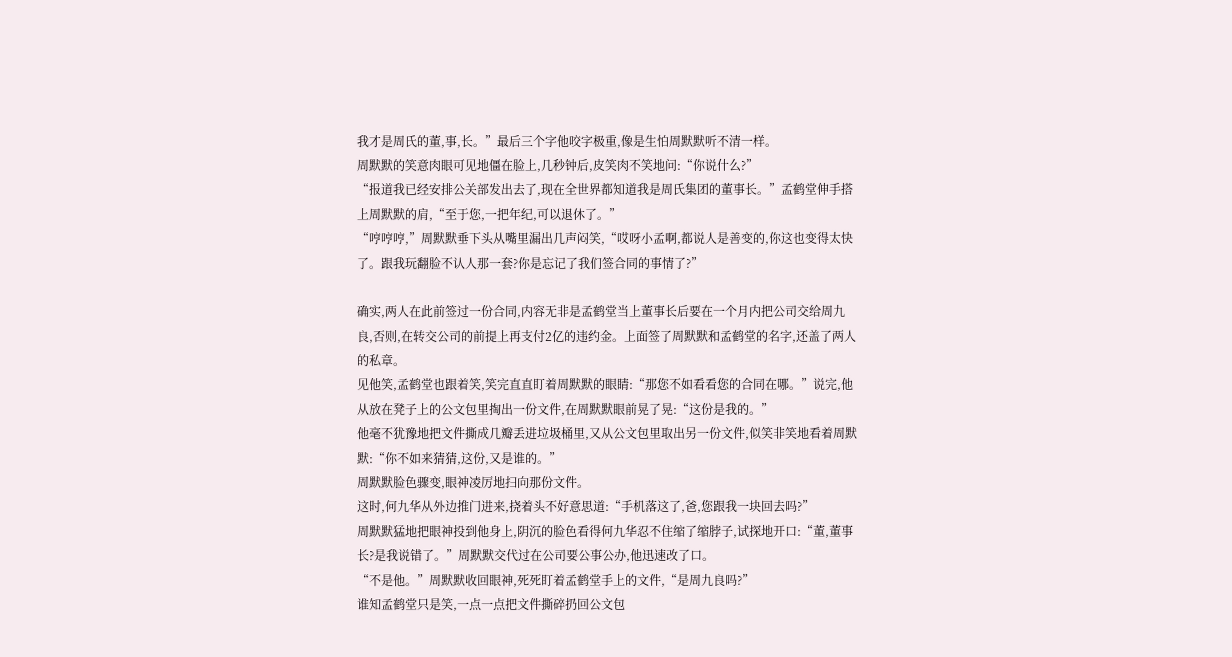我才是周氏的董,事,长。”最后三个字他咬字极重,像是生怕周默默听不清一样。
周默默的笑意肉眼可见地僵在脸上,几秒钟后,皮笑肉不笑地问:“你说什么?”
“报道我已经安排公关部发出去了,现在全世界都知道我是周氏集团的董事长。”孟鹤堂伸手搭上周默默的肩,“至于您,一把年纪,可以退休了。”
“哼哼哼,”周默默垂下头从嘴里漏出几声闷笑,“哎呀小孟啊,都说人是善变的,你这也变得太快了。跟我玩翻脸不认人那一套?你是忘记了我们签合同的事情了?”

确实,两人在此前签过一份合同,内容无非是孟鹤堂当上董事长后要在一个月内把公司交给周九良,否则,在转交公司的前提上再支付2亿的违约金。上面签了周默默和孟鹤堂的名字,还盖了两人的私章。
见他笑,孟鹤堂也跟着笑,笑完直直盯着周默默的眼睛:“那您不如看看您的合同在哪。”说完,他从放在凳子上的公文包里掏出一份文件,在周默默眼前晃了晃:“这份是我的。”
他毫不犹豫地把文件撕成几瓣丢进垃圾桶里,又从公文包里取出另一份文件,似笑非笑地看着周默默:“你不如来猜猜,这份,又是谁的。”
周默默脸色骤变,眼神凌厉地扫向那份文件。
这时,何九华从外边推门进来,挠着头不好意思道:“手机落这了,爸,您跟我一块回去吗?”
周默默猛地把眼神投到他身上,阴沉的脸色看得何九华忍不住缩了缩脖子,试探地开口:“董,董事长?是我说错了。”周默默交代过在公司要公事公办,他迅速改了口。
“不是他。”周默默收回眼神,死死盯着孟鹤堂手上的文件,“是周九良吗?”
谁知孟鹤堂只是笑,一点一点把文件撕碎扔回公文包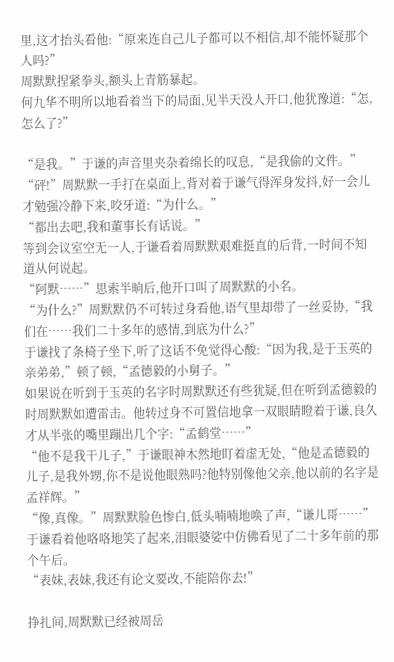里,这才抬头看他:“原来连自己儿子都可以不相信,却不能怀疑那个人吗?”
周默默捏紧拳头,额头上青筋暴起。
何九华不明所以地看着当下的局面,见半天没人开口,他犹豫道:“怎,怎么了?”

“是我。”于谦的声音里夹杂着绵长的叹息,“是我偷的文件。”
“砰!”周默默一手打在桌面上,背对着于谦气得浑身发抖,好一会儿才勉强冷静下来,咬牙道:“为什么。”
“都出去吧,我和董事长有话说。”
等到会议室空无一人,于谦看着周默默艰难挺直的后背,一时间不知道从何说起。
“阿默……”思索半晌后,他开口叫了周默默的小名。
“为什么?”周默默仍不可转过身看他,语气里却带了一丝妥协,“我们在……我们二十多年的感情,到底为什么?”
于谦找了条椅子坐下,听了这话不免觉得心酸:“因为我,是于玉英的亲弟弟,”顿了顿,“孟德毅的小舅子。”
如果说在听到于玉英的名字时周默默还有些犹疑,但在听到孟德毅的时周默默如遭雷击。他转过身不可置信地拿一双眼睛瞪着于谦,良久才从半张的嘴里蹦出几个字:“孟鹤堂……”
“他不是我干儿子,”于谦眼神木然地盯着虚无处,“他是孟德毅的儿子,是我外甥,你不是说他眼熟吗?他特别像他父亲,他以前的名字是孟祥辉。”
“像,真像。”周默默脸色惨白,低头喃喃地唤了声,“谦儿哥……”
于谦看着他咯咯地笑了起来,泪眼婆娑中仿佛看见了二十多年前的那个午后。
“表妹,表妹,我还有论文要改,不能陪你去!”

挣扎间,周默默已经被周岳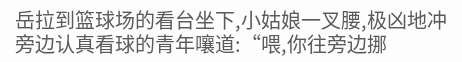岳拉到篮球场的看台坐下,小姑娘一叉腰,极凶地冲旁边认真看球的青年嚷道:“喂,你往旁边挪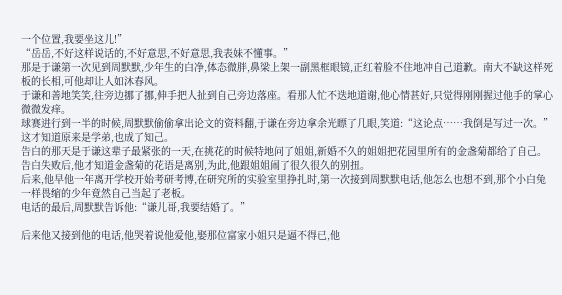一个位置,我要坐这儿!”
“岳岳,不好这样说话的,不好意思,不好意思,我表妹不懂事。”
那是于谦第一次见到周默默,少年生的白净,体态微胖,鼻梁上架一副黑框眼镜,正红着脸不住地冲自己道歉。南大不缺这样死板的长相,可他却让人如沐春风。
于谦和善地笑笑,往旁边挪了挪,伸手把人扯到自己旁边落座。看那人忙不迭地道谢,他心情甚好,只觉得刚刚握过他手的掌心微微发痒。
球赛进行到一半的时候,周默默偷偷拿出论文的资料翻,于谦在旁边拿余光瞟了几眼,笑道:“这论点……我倒是写过一次。”
这才知道原来是学弟,也成了知己。
告白的那天是于谦这辈子最紧张的一天,在挑花的时候特地问了姐姐,新婚不久的姐姐把花园里所有的金盏菊都给了自己。
告白失败后,他才知道金盏菊的花语是离别,为此,他跟姐姐闹了很久很久的别扭。
后来,他早他一年离开学校开始考研考博,在研究所的实验室里挣扎时,第一次接到周默默电话,他怎么也想不到,那个小白兔一样畏缩的少年竟然自己当起了老板。
电话的最后,周默默告诉他:“谦儿哥,我要结婚了。”

后来他又接到他的电话,他哭着说他爱他,娶那位富家小姐只是逼不得已,他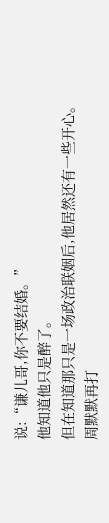说:“谦儿哥,你不要结婚。”
他知道他只是醉了。
但在知道那只是一场政治联姻后,他居然还有一些开心。
周默默再打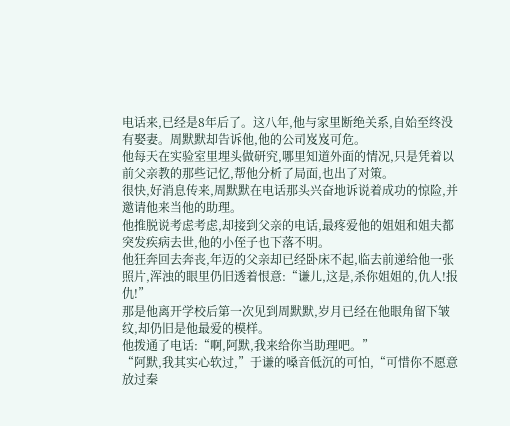电话来,已经是8年后了。这八年,他与家里断绝关系,自始至终没有娶妻。周默默却告诉他,他的公司岌岌可危。
他每天在实验室里埋头做研究,哪里知道外面的情况,只是凭着以前父亲教的那些记忆,帮他分析了局面,也出了对策。
很快,好消息传来,周默默在电话那头兴奋地诉说着成功的惊险,并邀请他来当他的助理。
他推脱说考虑考虑,却接到父亲的电话,最疼爱他的姐姐和姐夫都突发疾病去世,他的小侄子也下落不明。
他狂奔回去奔丧,年迈的父亲却已经卧床不起,临去前递给他一张照片,浑浊的眼里仍旧透着恨意:“谦儿,这是,杀你姐姐的,仇人!报仇!”
那是他离开学校后第一次见到周默默,岁月已经在他眼角留下皱纹,却仍旧是他最爱的模样。
他拨通了电话:“啊,阿默,我来给你当助理吧。”
“阿默,我其实心软过,”于谦的嗓音低沉的可怕,“可惜你不愿意放过秦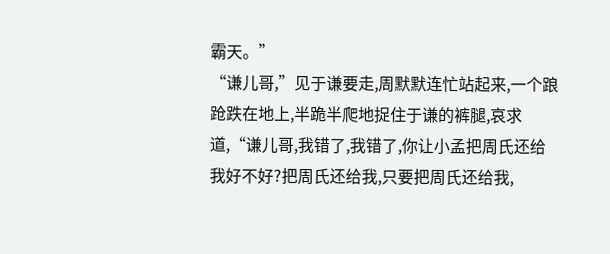霸天。”
“谦儿哥,”见于谦要走,周默默连忙站起来,一个踉跄跌在地上,半跪半爬地捉住于谦的裤腿,哀求道,“谦儿哥,我错了,我错了,你让小孟把周氏还给我好不好?把周氏还给我,只要把周氏还给我,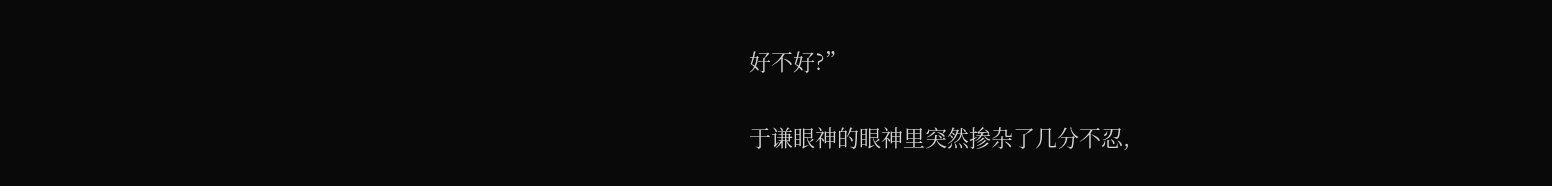好不好?”

于谦眼神的眼神里突然掺杂了几分不忍,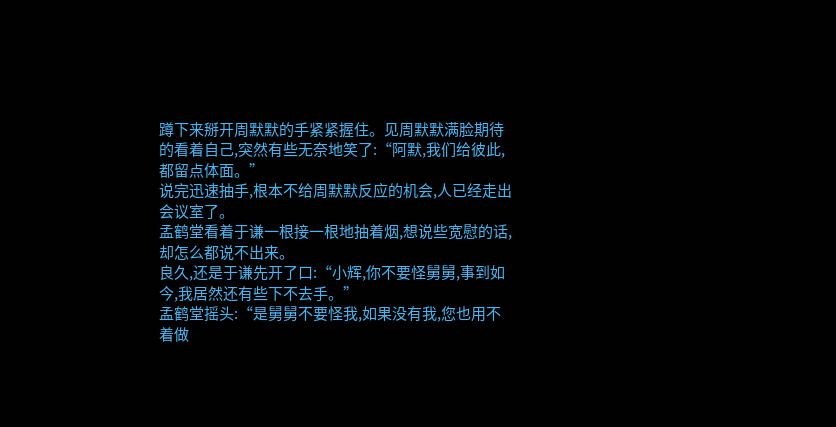蹲下来掰开周默默的手紧紧握住。见周默默满脸期待的看着自己,突然有些无奈地笑了:“阿默,我们给彼此,都留点体面。”
说完迅速抽手,根本不给周默默反应的机会,人已经走出会议室了。
孟鹤堂看着于谦一根接一根地抽着烟,想说些宽慰的话,却怎么都说不出来。
良久,还是于谦先开了口:“小辉,你不要怪舅舅,事到如今,我居然还有些下不去手。”
孟鹤堂摇头:“是舅舅不要怪我,如果没有我,您也用不着做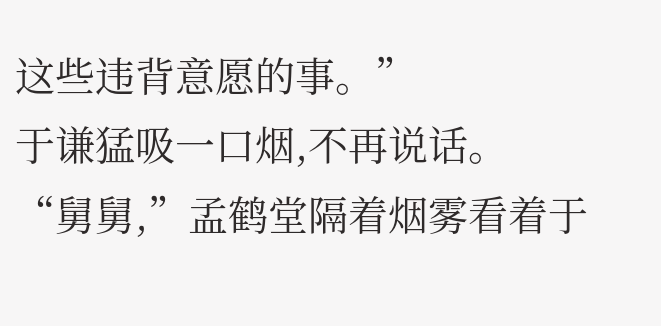这些违背意愿的事。”
于谦猛吸一口烟,不再说话。
“舅舅,”孟鹤堂隔着烟雾看着于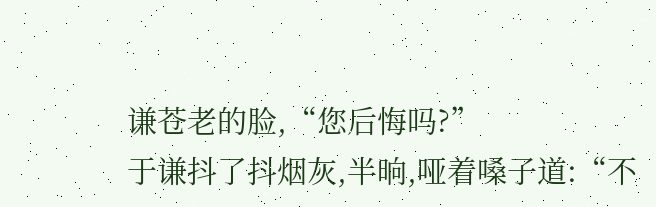谦苍老的脸,“您后悔吗?”
于谦抖了抖烟灰,半晌,哑着嗓子道:“不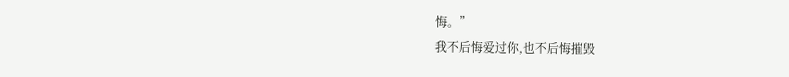悔。”
我不后悔爱过你,也不后悔摧毁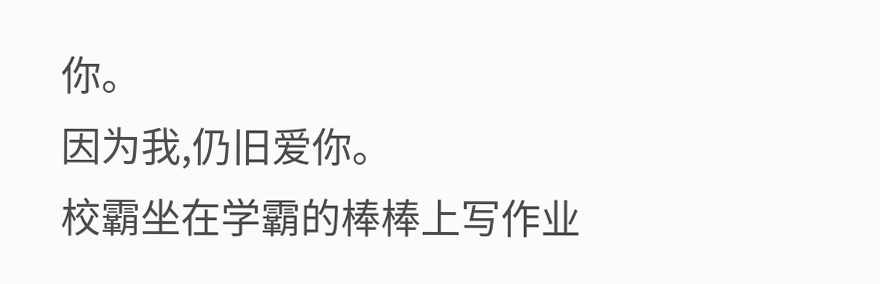你。
因为我,仍旧爱你。
校霸坐在学霸的棒棒上写作业